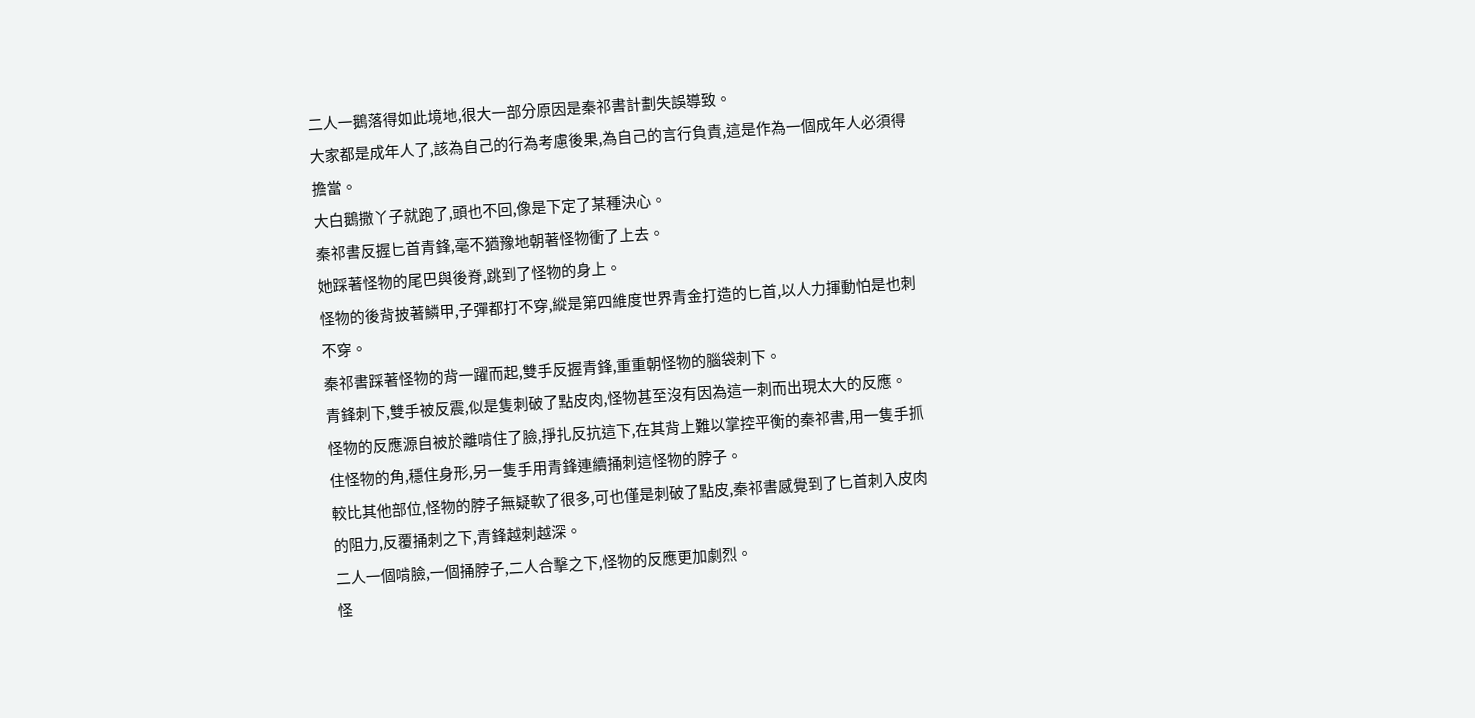二人一鵝落得如此境地,很大一部分原因是秦祁書計劃失誤導致。
大家都是成年人了,該為自己的行為考慮後果,為自己的言行負責,這是作為一個成年人必須得擔當。
大白鵝撒丫子就跑了,頭也不回,像是下定了某種決心。
秦祁書反握匕首青鋒,毫不猶豫地朝著怪物衝了上去。
她踩著怪物的尾巴與後脊,跳到了怪物的身上。
怪物的後背披著鱗甲,子彈都打不穿,縱是第四維度世界青金打造的匕首,以人力揮動怕是也刺不穿。
秦祁書踩著怪物的背一躍而起,雙手反握青鋒,重重朝怪物的腦袋刺下。
青鋒刺下,雙手被反震,似是隻刺破了點皮肉,怪物甚至沒有因為這一刺而出現太大的反應。
怪物的反應源自被於離啃住了臉,掙扎反抗這下,在其背上難以掌控平衡的秦祁書,用一隻手抓住怪物的角,穩住身形,另一隻手用青鋒連續捅刺這怪物的脖子。
較比其他部位,怪物的脖子無疑軟了很多,可也僅是刺破了點皮,秦祁書感覺到了匕首刺入皮肉的阻力,反覆捅刺之下,青鋒越刺越深。
二人一個啃臉,一個捅脖子,二人合擊之下,怪物的反應更加劇烈。
怪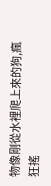物像剛從水裡爬上來的狗,瘋狂搖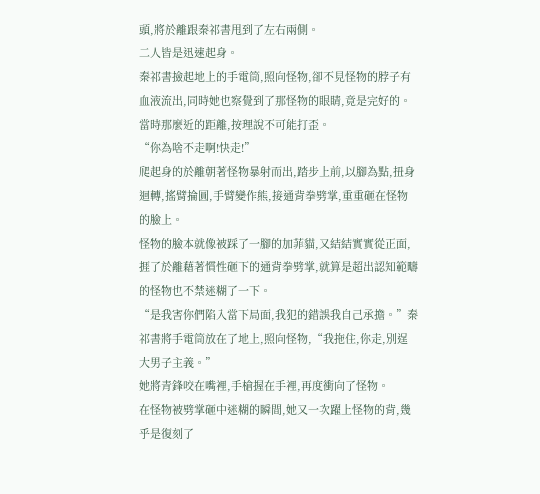頭,將於離跟秦祁書甩到了左右兩側。
二人皆是迅速起身。
秦祁書撿起地上的手電筒,照向怪物,卻不見怪物的脖子有血液流出,同時她也察覺到了那怪物的眼睛,竟是完好的。
當時那麼近的距離,按理說不可能打歪。
“你為啥不走啊!快走!”
爬起身的於離朝著怪物暴射而出,踏步上前,以腳為點,扭身迴轉,搖臂掄圓,手臂變作熊,接通背拳劈掌,重重砸在怪物的臉上。
怪物的臉本就像被踩了一腳的加菲貓,又結結實實從正面,捱了於離藉著慣性砸下的通背拳劈掌,就算是超出認知範疇的怪物也不禁迷糊了一下。
“是我害你們陷入當下局面,我犯的錯誤我自己承擔。”秦祁書將手電筒放在了地上,照向怪物,“我拖住,你走,別逞大男子主義。”
她將青鋒咬在嘴裡,手槍握在手裡,再度衝向了怪物。
在怪物被劈掌砸中迷糊的瞬間,她又一次躍上怪物的背,幾乎是復刻了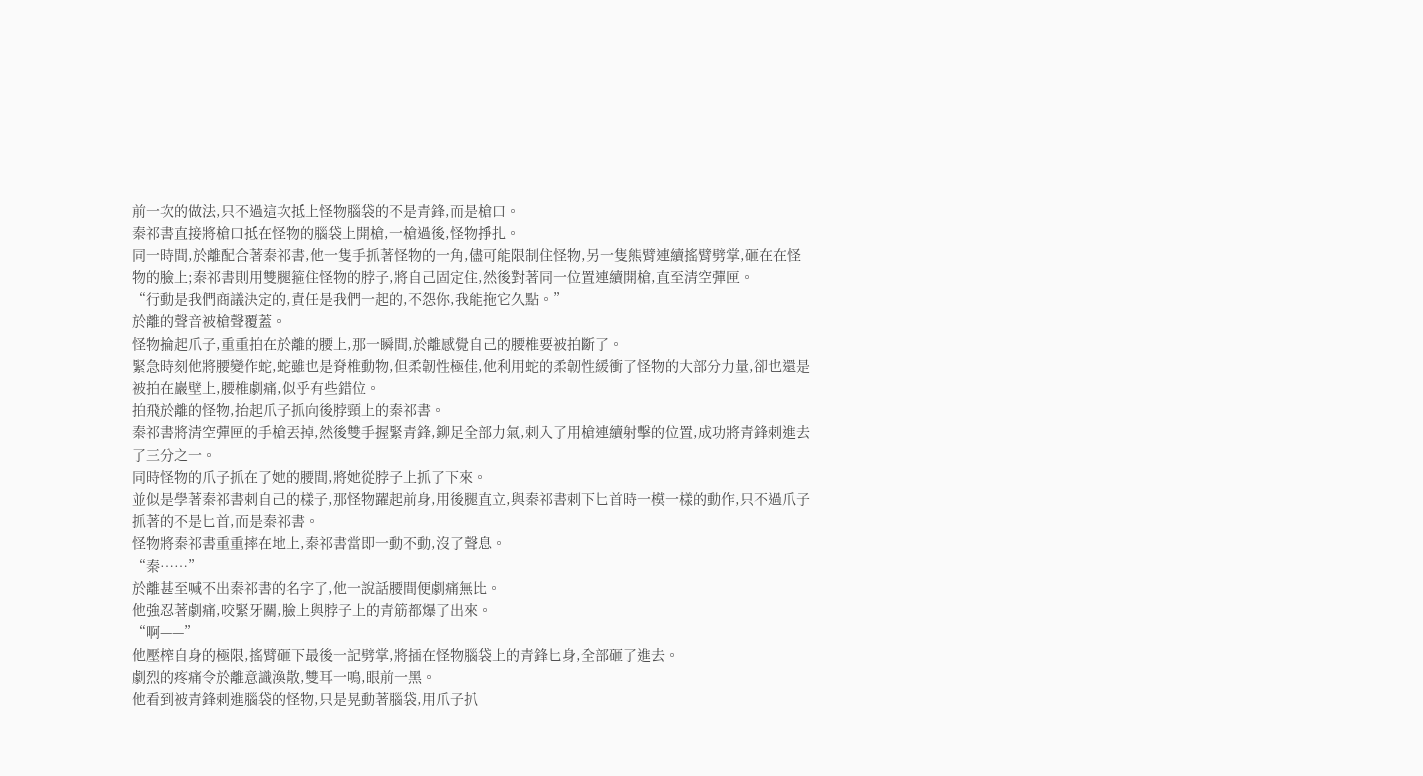前一次的做法,只不過這次抵上怪物腦袋的不是青鋒,而是槍口。
秦祁書直接將槍口抵在怪物的腦袋上開槍,一槍過後,怪物掙扎。
同一時間,於離配合著秦祁書,他一隻手抓著怪物的一角,儘可能限制住怪物,另一隻熊臂連續搖臂劈掌,砸在在怪物的臉上;秦祁書則用雙腿箍住怪物的脖子,將自己固定住,然後對著同一位置連續開槍,直至清空彈匣。
“行動是我們商議決定的,責任是我們一起的,不怨你,我能拖它久點。”
於離的聲音被槍聲覆蓋。
怪物掄起爪子,重重拍在於離的腰上,那一瞬間,於離感覺自己的腰椎要被拍斷了。
緊急時刻他將腰變作蛇,蛇雖也是脊椎動物,但柔韌性極佳,他利用蛇的柔韌性緩衝了怪物的大部分力量,卻也還是被拍在巖壁上,腰椎劇痛,似乎有些錯位。
拍飛於離的怪物,抬起爪子抓向後脖頸上的秦祁書。
秦祁書將清空彈匣的手槍丟掉,然後雙手握緊青鋒,鉚足全部力氣,刺入了用槍連續射擊的位置,成功將青鋒刺進去了三分之一。
同時怪物的爪子抓在了她的腰間,將她從脖子上抓了下來。
並似是學著秦祁書刺自己的樣子,那怪物躍起前身,用後腿直立,與秦祁書刺下匕首時一模一樣的動作,只不過爪子抓著的不是匕首,而是秦祁書。
怪物將秦祁書重重摔在地上,秦祁書當即一動不動,沒了聲息。
“秦……”
於離甚至喊不出秦祁書的名字了,他一說話腰間便劇痛無比。
他強忍著劇痛,咬緊牙關,臉上與脖子上的青筋都爆了出來。
“啊——”
他壓榨自身的極限,搖臂砸下最後一記劈掌,將插在怪物腦袋上的青鋒匕身,全部砸了進去。
劇烈的疼痛令於離意識渙散,雙耳一鳴,眼前一黑。
他看到被青鋒刺進腦袋的怪物,只是晃動著腦袋,用爪子扒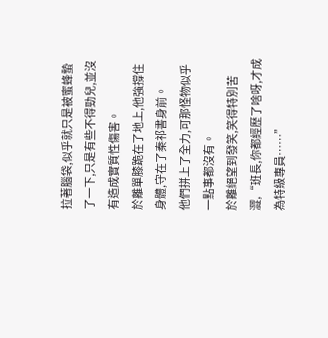拉著腦袋,似乎就只是被蜜蜂蟄了一下,只是有些不得勁兒,並沒有造成實質性傷害。
於離單膝跪在了地上,他強撐住身體,守在了秦祁書身前。
他們拼上了全力,可那怪物似乎一點事都沒有。
於離絕望到發笑,笑得特別苦澀,“班長,你都經歷了啥呀,才成為特級專員……”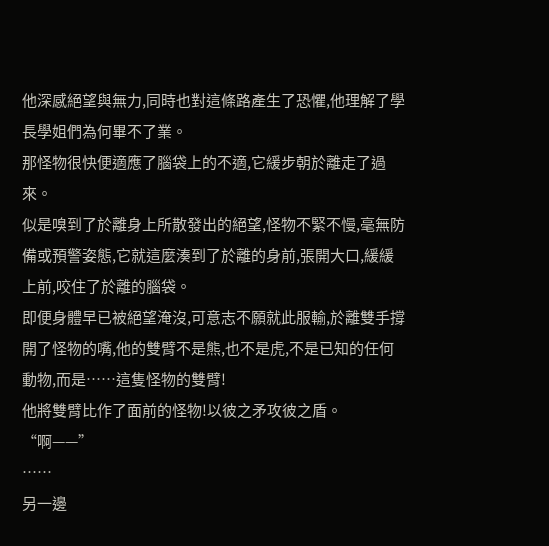他深感絕望與無力,同時也對這條路產生了恐懼,他理解了學長學姐們為何畢不了業。
那怪物很快便適應了腦袋上的不適,它緩步朝於離走了過來。
似是嗅到了於離身上所散發出的絕望,怪物不緊不慢,毫無防備或預警姿態,它就這麼湊到了於離的身前,張開大口,緩緩上前,咬住了於離的腦袋。
即便身體早已被絕望淹沒,可意志不願就此服輸,於離雙手撐開了怪物的嘴,他的雙臂不是熊,也不是虎,不是已知的任何動物,而是……這隻怪物的雙臂!
他將雙臂比作了面前的怪物!以彼之矛攻彼之盾。
“啊——”
……
另一邊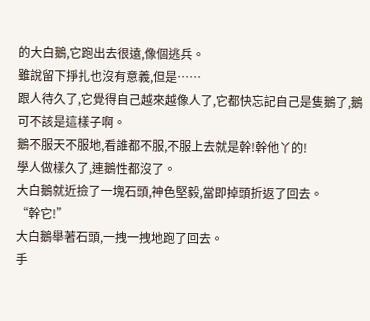的大白鵝,它跑出去很遠,像個逃兵。
雖說留下掙扎也沒有意義,但是……
跟人待久了,它覺得自己越來越像人了,它都快忘記自己是隻鵝了,鵝可不該是這樣子啊。
鵝不服天不服地,看誰都不服,不服上去就是幹!幹他丫的!
學人做樣久了,連鵝性都沒了。
大白鵝就近撿了一塊石頭,神色堅毅,當即掉頭折返了回去。
“幹它!”
大白鵝舉著石頭,一拽一拽地跑了回去。
手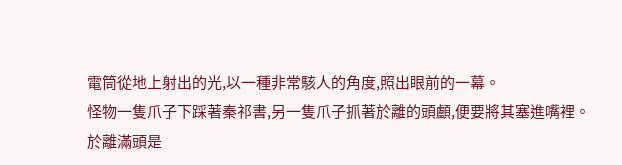電筒從地上射出的光,以一種非常駭人的角度,照出眼前的一幕。
怪物一隻爪子下踩著秦祁書,另一隻爪子抓著於離的頭顱,便要將其塞進嘴裡。
於離滿頭是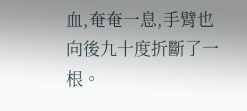血,奄奄一息,手臂也向後九十度折斷了一根。